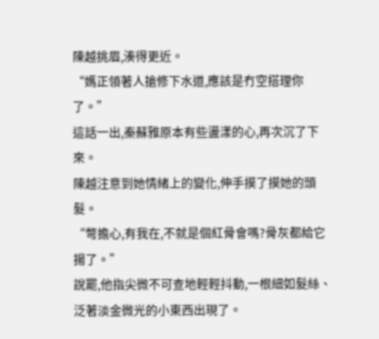陳越挑眉,湊得更近。
“媽正領著人搶修下水道,應該是冇空搭理你了。”
這話一出,秦蘇雅原本有些盪漾的心,再次沉了下來。
陳越注意到她情緒上的變化,伸手摸了摸她的頭髮。
“彆擔心,有我在,不就是個紅骨會嗎?骨灰都給它揚了。”
說罷,他指尖微不可查地輕輕抖動,一根細如髮絲、泛著淡金微光的小東西出現了。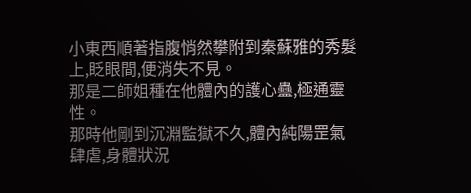小東西順著指腹悄然攀附到秦蘇雅的秀髮上,眨眼間,便消失不見。
那是二師姐種在他體內的護心蠱,極通靈性。
那時他剛到沉淵監獄不久,體內純陽罡氣肆虐,身體狀況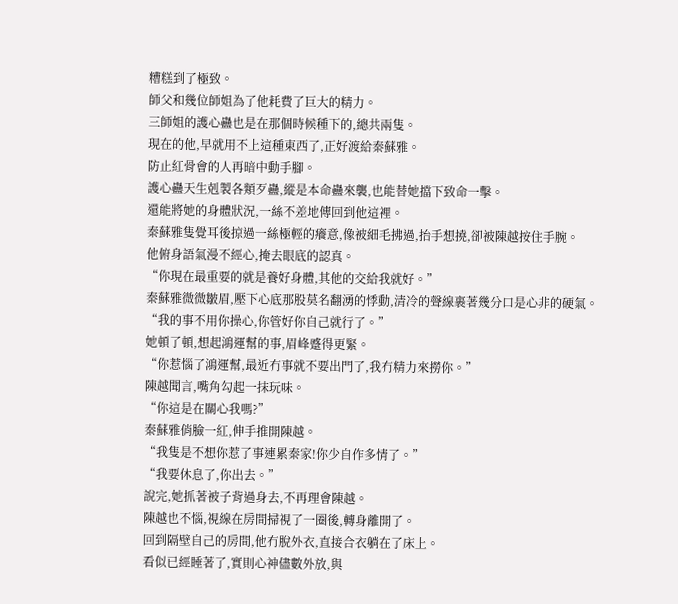糟糕到了極致。
師父和幾位師姐為了他耗費了巨大的精力。
三師姐的護心蠱也是在那個時候種下的,總共兩隻。
現在的他,早就用不上這種東西了,正好渡給秦蘇雅。
防止紅骨會的人再暗中動手腳。
護心蠱天生剋製各類歹蠱,縱是本命蠱來襲,也能替她擋下致命一擊。
還能將她的身體狀況,一絲不差地傳回到他這裡。
秦蘇雅隻覺耳後掠過一絲極輕的癢意,像被細毛拂過,抬手想撓,卻被陳越按住手腕。
他俯身語氣漫不經心,掩去眼底的認真。
“你現在最重要的就是養好身體,其他的交給我就好。”
秦蘇雅微微皺眉,壓下心底那股莫名翻湧的悸動,清冷的聲線裹著幾分口是心非的硬氣。
“我的事不用你操心,你管好你自己就行了。”
她頓了頓,想起鴻運幫的事,眉峰蹙得更緊。
“你惹惱了鴻運幫,最近冇事就不要出門了,我冇精力來撈你。”
陳越聞言,嘴角勾起一抹玩味。
“你這是在關心我嗎?”
秦蘇雅俏臉一紅,伸手推開陳越。
“我隻是不想你惹了事連累秦家!你少自作多情了。”
“我要休息了,你出去。”
說完,她抓著被子背過身去,不再理會陳越。
陳越也不惱,視線在房間掃視了一圈後,轉身離開了。
回到隔壁自己的房間,他冇脫外衣,直接合衣躺在了床上。
看似已經睡著了,實則心神儘數外放,與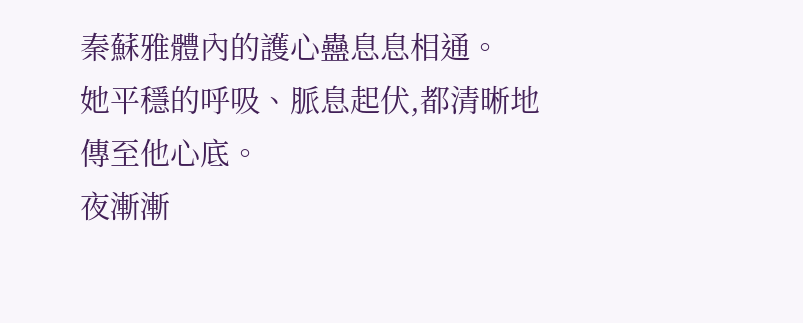秦蘇雅體內的護心蠱息息相通。
她平穩的呼吸、脈息起伏,都清晰地傳至他心底。
夜漸漸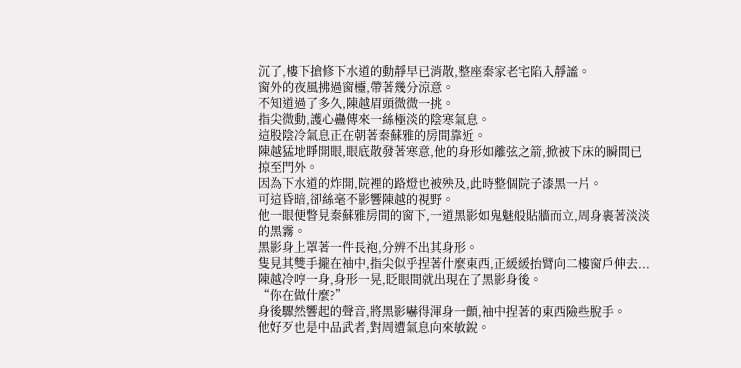沉了,樓下搶修下水道的動靜早已消散,整座秦家老宅陷入靜謐。
窗外的夜風拂過窗欞,帶著幾分涼意。
不知道過了多久,陳越眉頭微微一挑。
指尖微動,護心蠱傳來一絲極淡的陰寒氣息。
這股陰冷氣息正在朝著秦蘇雅的房間靠近。
陳越猛地睜開眼,眼底散發著寒意,他的身形如離弦之箭,掀被下床的瞬間已掠至門外。
因為下水道的炸開,院裡的路燈也被殃及,此時整個院子漆黑一片。
可這昏暗,卻絲毫不影響陳越的視野。
他一眼便瞥見秦蘇雅房間的窗下,一道黑影如鬼魅般貼牆而立,周身裹著淡淡的黑霧。
黑影身上罩著一件長袍,分辨不出其身形。
隻見其雙手攏在袖中,指尖似乎捏著什麼東西,正緩緩抬臂向二樓窗戶伸去...
陳越冷哼一身,身形一晃,眨眼間就出現在了黑影身後。
“你在做什麼?”
身後驟然響起的聲音,將黑影嚇得渾身一顫,袖中捏著的東西險些脫手。
他好歹也是中品武者,對周遭氣息向來敏銳。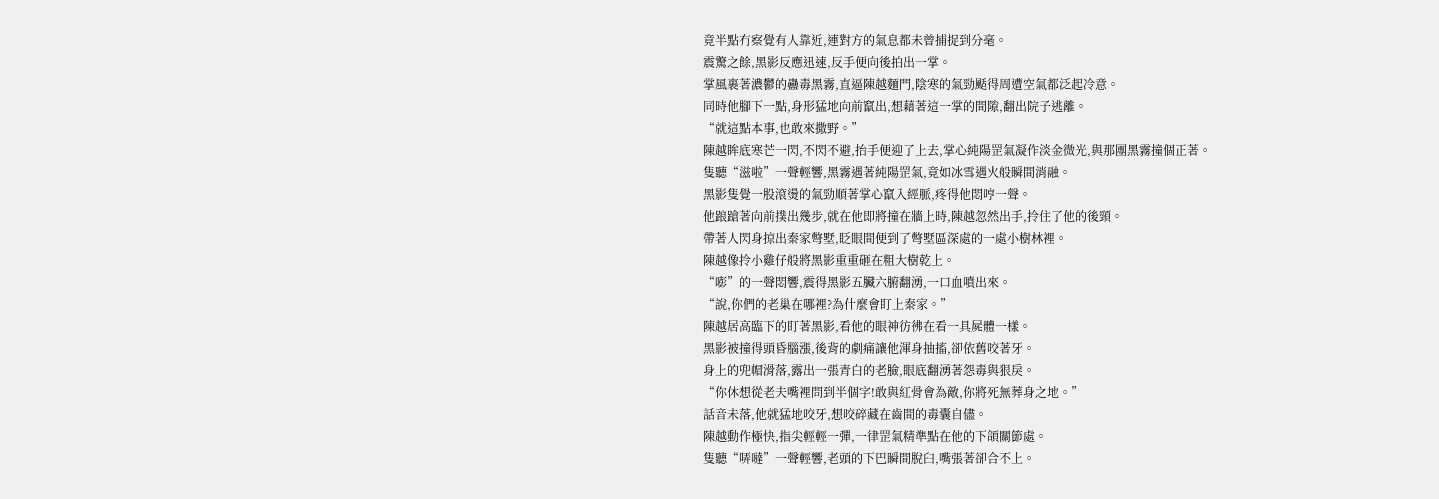竟半點冇察覺有人靠近,連對方的氣息都未曾捕捉到分毫。
震驚之餘,黑影反應迅速,反手便向後拍出一掌。
掌風裹著濃鬱的蠱毒黑霧,直逼陳越麵門,陰寒的氣勁颳得周遭空氣都泛起冷意。
同時他腳下一點,身形猛地向前竄出,想藉著這一掌的間隙,翻出院子逃離。
“就這點本事,也敢來撒野。”
陳越眸底寒芒一閃,不閃不避,抬手便迎了上去,掌心純陽罡氣凝作淡金微光,與那團黑霧撞個正著。
隻聽“滋啦”一聲輕響,黑霧遇著純陽罡氣,竟如冰雪遇火般瞬間消融。
黑影隻覺一股滾燙的氣勁順著掌心竄入經脈,疼得他悶哼一聲。
他踉蹌著向前撲出幾步,就在他即將撞在牆上時,陳越忽然出手,拎住了他的後頸。
帶著人閃身掠出秦家彆墅,眨眼間便到了彆墅區深處的一處小樹林裡。
陳越像拎小雞仔般將黑影重重砸在粗大樹乾上。
“嘭”的一聲悶響,震得黑影五臟六腑翻湧,一口血噴出來。
“說,你們的老巢在哪裡?為什麼會盯上秦家。”
陳越居高臨下的盯著黑影,看他的眼神彷彿在看一具屍體一樣。
黑影被撞得頭昏腦漲,後背的劇痛讓他渾身抽搐,卻依舊咬著牙。
身上的兜帽滑落,露出一張青白的老臉,眼底翻湧著怨毒與狠戾。
“你休想從老夫嘴裡問到半個字!敢與紅骨會為敵,你將死無葬身之地。”
話音未落,他就猛地咬牙,想咬碎藏在齒間的毒囊自儘。
陳越動作極快,指尖輕輕一彈,一律罡氣精準點在他的下頜關節處。
隻聽“哢噠”一聲輕響,老頭的下巴瞬間脫臼,嘴張著卻合不上。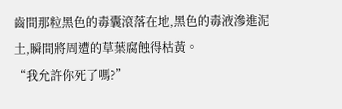齒間那粒黑色的毒囊滾落在地,黑色的毒液滲進泥土,瞬間將周遭的草葉腐蝕得枯黃。
“我允許你死了嗎?”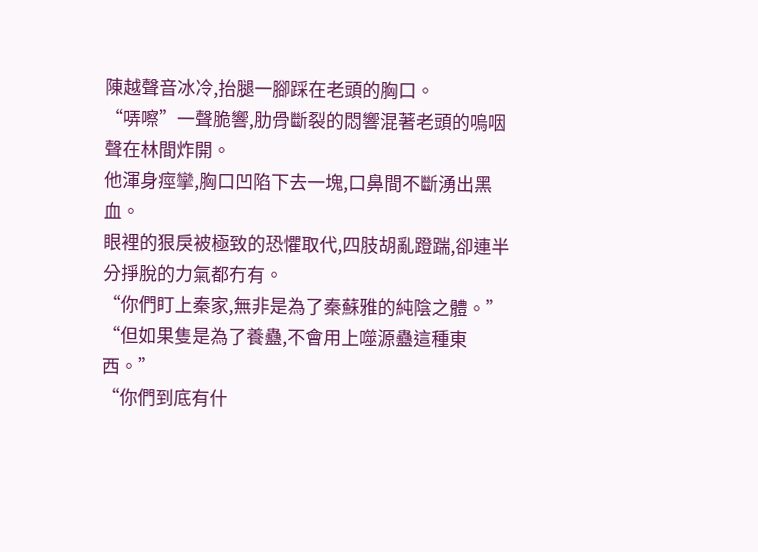陳越聲音冰冷,抬腿一腳踩在老頭的胸口。
“哢嚓”一聲脆響,肋骨斷裂的悶響混著老頭的嗚咽聲在林間炸開。
他渾身痙攣,胸口凹陷下去一塊,口鼻間不斷湧出黑血。
眼裡的狠戾被極致的恐懼取代,四肢胡亂蹬踹,卻連半分掙脫的力氣都冇有。
“你們盯上秦家,無非是為了秦蘇雅的純陰之體。”
“但如果隻是為了養蠱,不會用上噬源蠱這種東西。”
“你們到底有什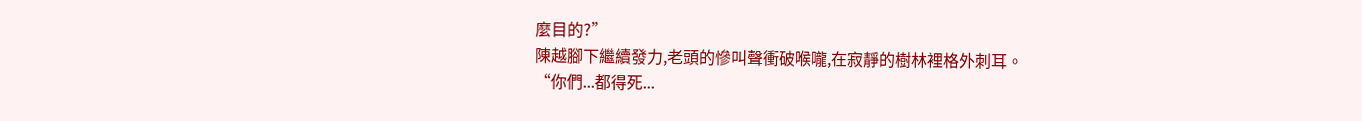麼目的?”
陳越腳下繼續發力,老頭的慘叫聲衝破喉嚨,在寂靜的樹林裡格外刺耳。
“你們...都得死...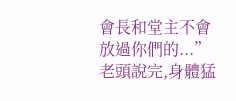會長和堂主不會放過你們的...”
老頭說完,身體猛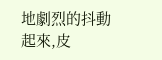地劇烈的抖動起來,皮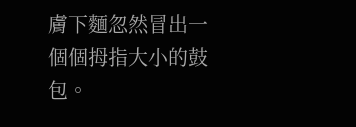膚下麵忽然冒出一個個拇指大小的鼓包。